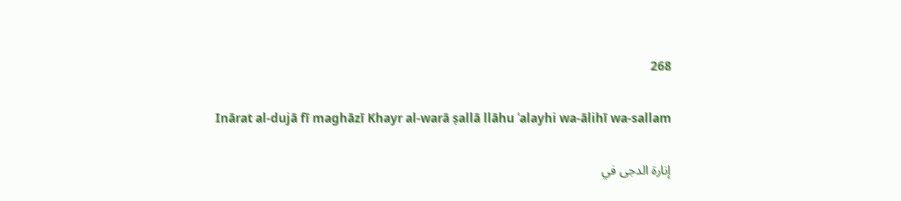268

Inārat al-dujā fī maghāzī Khayr al-warā ṣallā llāhu ʿalayhi wa-ālihī wa-sallam

إنارة الدجى في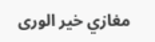مغازي خير الورى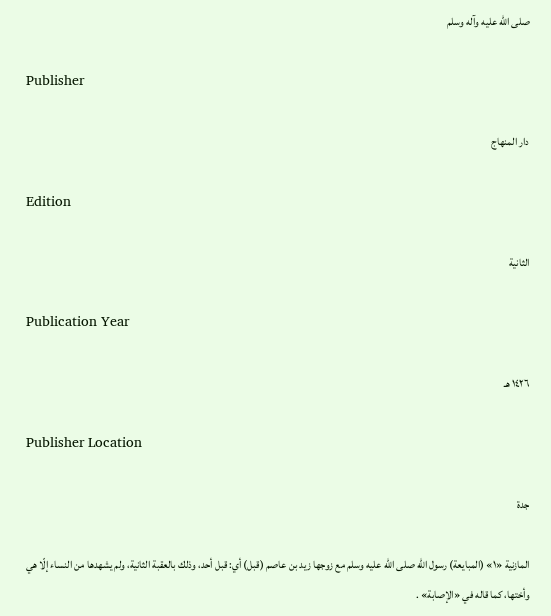صلى الله عليه وآله وسلم

Publisher

دار المنهاج

Edition

الثانية

Publication Year

١٤٢٦ هـ

Publisher Location

جدة

المازنية «١» (المبايعة) رسول الله صلى الله عليه وسلم مع زوجها زيد بن عاصم (قبل) أي: قبل أحد، وذلك بالعقبة الثانية، ولم يشهدها من النساء إلّا هي وأختها، كما قاله في «الإصابة» .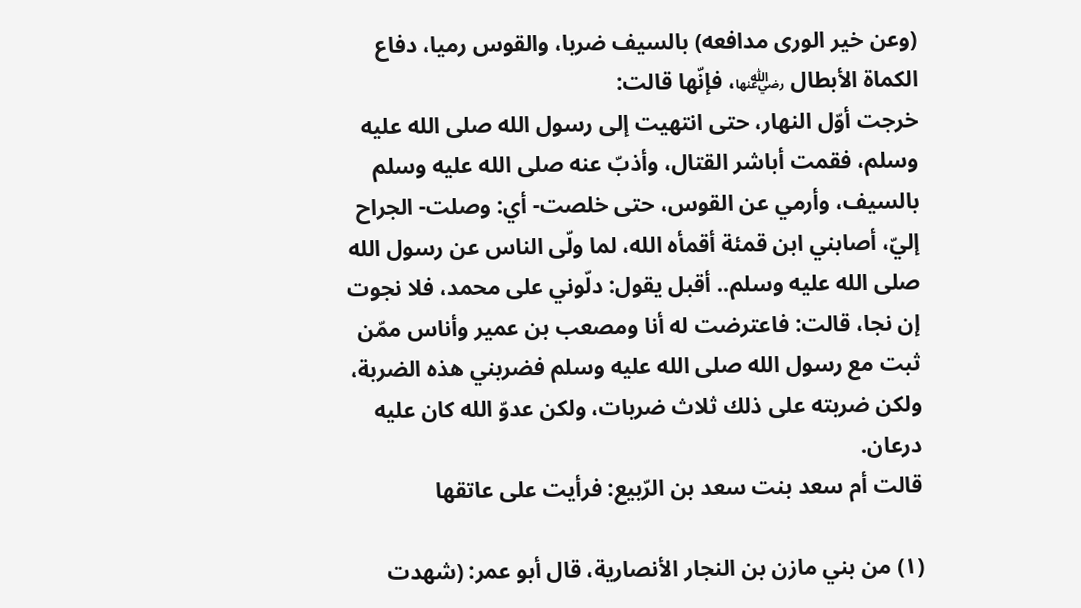(وعن خير الورى مدافعه) بالسيف ضربا، والقوس رميا، دفاع الكماة الأبطال ﵂، فإنّها قالت:
خرجت أوّل النهار، حتى انتهيت إلى رسول الله صلى الله عليه وسلم، فقمت أباشر القتال، وأذبّ عنه صلى الله عليه وسلم بالسيف، وأرمي عن القوس، حتى خلصت- أي: وصلت- الجراح إليّ، أصابني ابن قمئة أقمأه الله، لما ولّى الناس عن رسول الله صلى الله عليه وسلم.. أقبل يقول: دلّوني على محمد، فلا نجوت إن نجا، قالت: فاعترضت له أنا ومصعب بن عمير وأناس ممّن ثبت مع رسول الله صلى الله عليه وسلم فضربني هذه الضربة، ولكن ضربته على ذلك ثلاث ضربات، ولكن عدوّ الله كان عليه درعان.
قالت أم سعد بنت سعد بن الرّبيع: فرأيت على عاتقها

(١) من بني مازن بن النجار الأنصارية، قال أبو عمر: (شهدت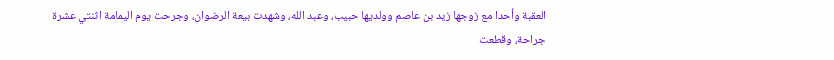العقبة وأحدا مع زوجها زيد بن عاصم وولديها حبيب، وعبد الله، وشهدت بيعة الرضوان، وجرحت يوم اليمامة اثنتي عشرة جراحة، وقطعت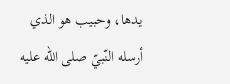يدها، وحبيب هو الذي أرسله النّبيّ صلى الله عليه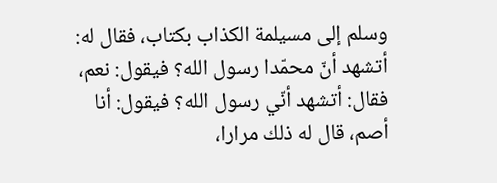وسلم إلى مسيلمة الكذاب بكتاب، فقال له: أتشهد أنّ محمّدا رسول الله؟ فيقول: نعم، فقال: أتشهد أنّي رسول الله؟ فيقول: أنا أصم، قال له ذلك مرارا،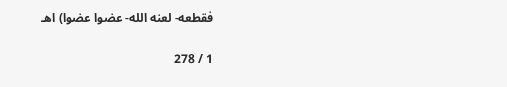فقطعه- لعنه الله- عضوا عضوا) اهـ

1 / 278